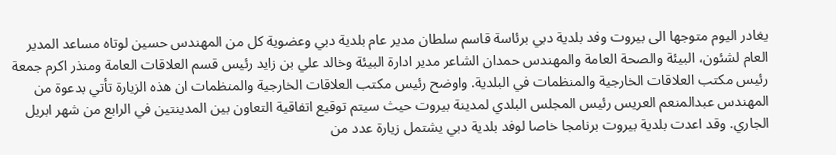يغادر اليوم متوجها الى بيروت وفد بلدية دبي برئاسة قاسم سلطان مدير عام بلدية دبي وعضوية كل من المهندس حسين لوتاه مساعد المدير العام لشئون، البيئة والصحة العامة والمهندس حمدان الشاعر مدير ادارة البيئة وخالد علي بن زايد رئيس قسم العلاقات العامة ومنذر اكرم جمعة رئيس مكتب العلاقات الخارجية والمنظمات في البلدية. واوضح رئيس مكتب العلاقات الخارجية والمنظمات ان هذه الزيارة تأتي بدعوة من المهندس عبدالمنعم العريس رئيس المجلس البلدي لمدينة بيروت حيث سيتم توقيع اتفاقية التعاون بين المدينتين في الرابع من شهر ابريل الجاري. وقد اعدت بلدية بيروت برنامجا خاصا لوفد بلدية دبي يشتمل زيارة عدد من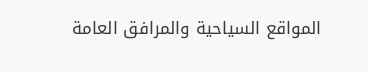المواقع السياحية والمرافق العامة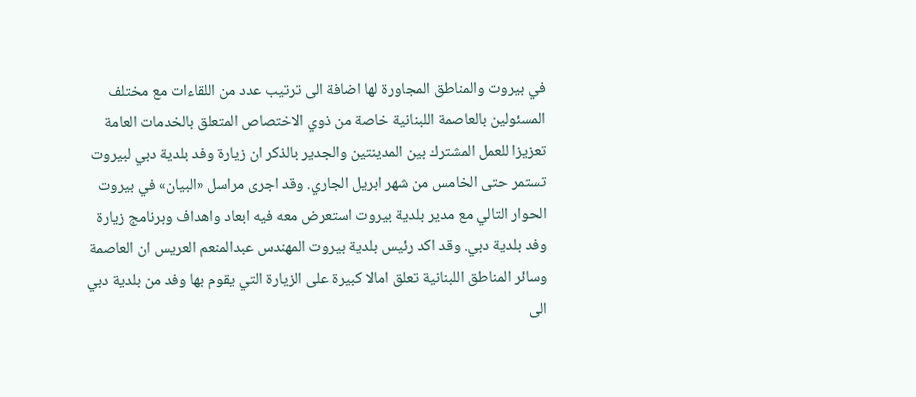في بيروت والمناطق المجاورة لها اضافة الى ترتيب عدد من اللقاءات مع مختلف المسئولين بالعاصمة اللبنانية خاصة من ذوي الاختصاص المتعلق بالخدمات العامة تعزيزا للعمل المشترك بين المدينتين والجدير بالذكر ان زيارة وفد بلدية دبي لبيروت تستمر حتى الخامس من شهر ابريل الجاري. وقد اجرى مراسل «البيان» في بيروت الحوار التالي مع مدير بلدية بيروت استعرض معه فيه ابعاد واهداف وبرنامج زيارة وفد بلدية دبي. وقد اكد رئيس بلدية بيروت المهندس عبدالمنعم العريس ان العاصمة وسائر المناطق اللبنانية تعلق امالا كبيرة على الزيارة التي يقوم بها وفد من بلدية دبي الى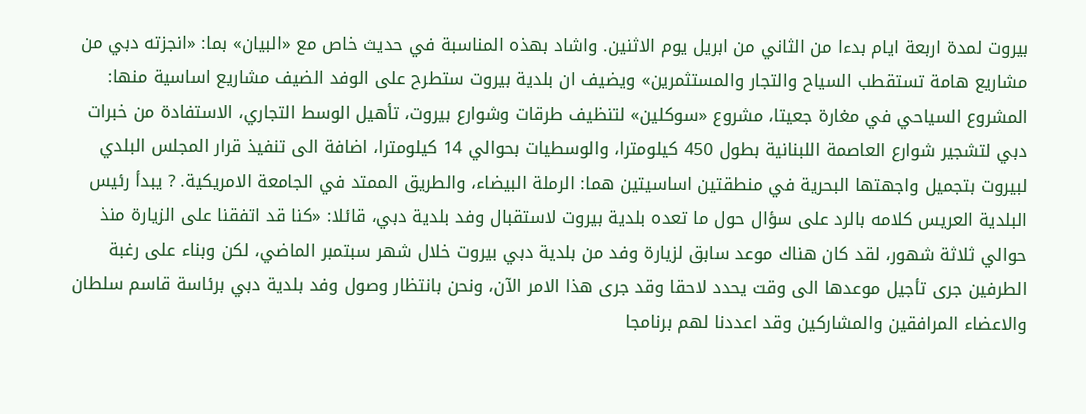بيروت لمدة اربعة ايام بدءا من الثاني من ابريل يوم الاثنين. واشاد بهذه المناسبة في حديث خاص مع «البيان» بما: «انجزته دبي من مشاريع هامة تستقطب السياح والتجار والمستثمرين» ويضيف ان بلدية بيروت ستطرح على الوفد الضيف مشاريع اساسية منها: المشروع السياحي في مغارة جعيتا، مشروع «سوكلين» لتنظيف طرقات وشوارع بيروت، تأهيل الوسط التجاري، الاستفادة من خبرات دبي لتشجير شوارع العاصمة اللبنانية بطول 450 كيلومترا، والوسطيات بحوالي 14 كيلومترا، اضافة الى تنفيذ قرار المجلس البلدي لبيروت بتجميل واجهتها البحرية في منطقتين اساسيتين هما: الرملة البيضاء، والطريق الممتد في الجامعة الامريكية. ? يبدأ رئيس البلدية العريس كلامه بالرد على سؤال حول ما تعده بلدية بيروت لاستقبال وفد بلدية دبي، قائلا: «كنا قد اتفقنا على الزيارة منذ حوالي ثلاثة شهور، لقد كان هناك موعد سابق لزيارة وفد من بلدية دبي بيروت خلال شهر سبتمبر الماضي، لكن وبناء على رغبة الطرفين جرى تأجيل موعدها الى وقت يحدد لاحقا وقد جرى هذا الامر الآن، ونحن بانتظار وصول وفد بلدية دبي برئاسة قاسم سلطان والاعضاء المرافقين والمشاركين وقد اعددنا لهم برنامجا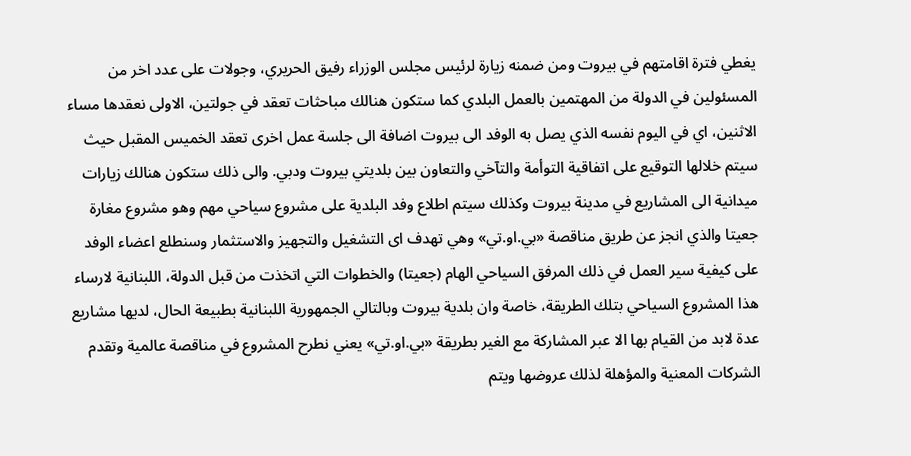يغطي فترة اقامتهم في بيروت ومن ضمنه زيارة لرئيس مجلس الوزراء رفيق الحريري، وجولات على عدد اخر من المسئولين في الدولة من المهتمين بالعمل البلدي كما ستكون هنالك مباحثات تعقد في جولتين، الاولى نعقدها مساء الاثنين، اي في اليوم نفسه الذي يصل به الوفد الى بيروت اضافة الى جلسة عمل اخرى تعقد الخميس المقبل حيث سيتم خلالها التوقيع على اتفاقية التوأمة والتآخي والتعاون بين بلديتي بيروت ودبي. والى ذلك ستكون هنالك زيارات ميدانية الى المشاريع في مدينة بيروت وكذلك سيتم اطلاع وفد البلدية على مشروع سياحي مهم وهو مشروع مغارة جعيتا والذي انجز عن طريق مناقصة «بي.او.تي» وهي تهدف اى التشغيل والتجهيز والاستثمار وسنطلع اعضاء الوفد على كيفية سير العمل في ذلك المرفق السياحي الهام (جعيتا) والخطوات التي اتخذت من قبل الدولة، اللبنانية لارساء هذا المشروع السياحي بتلك الطريقة، خاصة وان بلدية بيروت وبالتالي الجمهورية اللبنانية بطبيعة الحال، لديها مشاريع عدة لابد من القيام بها الا عبر المشاركة مع الغير بطريقة «بي.او.تي» يعني نطرح المشروع في مناقصة عالمية وتقدم الشركات المعنية والمؤهلة لذلك عروضها ويتم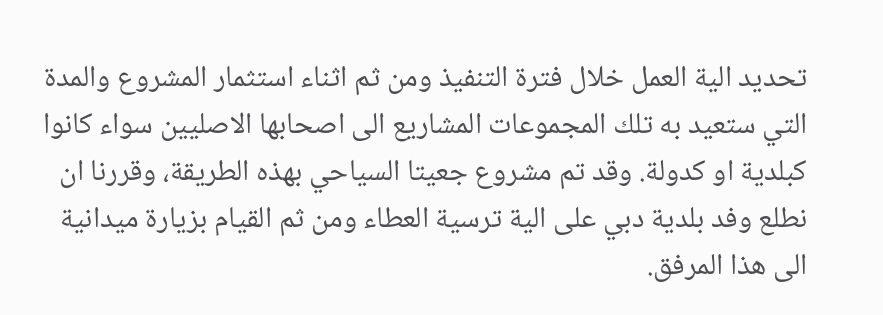تحديد الية العمل خلال فترة التنفيذ ومن ثم اثناء استثمار المشروع والمدة التي ستعيد به تلك المجموعات المشاريع الى اصحابها الاصليين سواء كانوا كبلدية او كدولة. وقد تم مشروع جعيتا السياحي بهذه الطريقة، وقررنا ان نطلع وفد بلدية دبي على الية ترسية العطاء ومن ثم القيام بزيارة ميدانية الى هذا المرفق.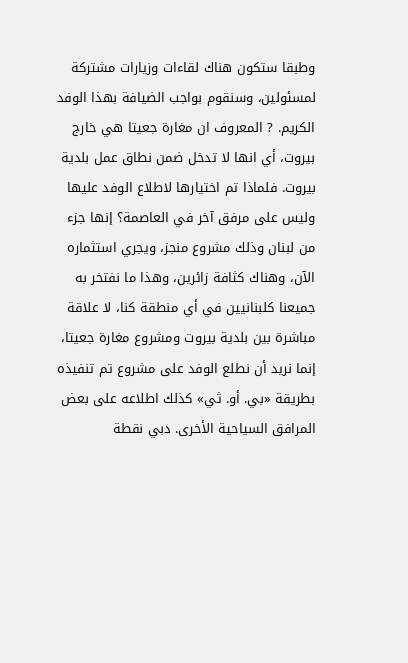وطبقا ستكون هناك لقاءات وزيارات مشتركة لمسئولين، وسنقوم بواجب الضيافة بهذا الوفد الكريم. ? المعروف ان مغارة جعيتا هي خارج بيروت، أي انها لا تدخل ضمن نطاق عمل بلدية بيروت. فلماذا تم اختيارها لاطلاع الوفد عليها وليس على مرفق آخر في العاصمة؟ إنها جزء من لبنان وذلك مشروع منجز، ويجري استثماره الآن، وهناك كثافة زائرين، وهذا ما نفتخر به جميعنا كلبنانيين في أي منطقة كنا، لا علاقة مباشرة بين بلدية بيروت ومشروع مغارة جعيتا، إنما نريد أن نطلع الوفد على مشروع تم تنفيذه بطريقة «بي. أو. ثي» كذلك اطلاعه على بعض المرافق السياحية الأخرى. دبي نقطة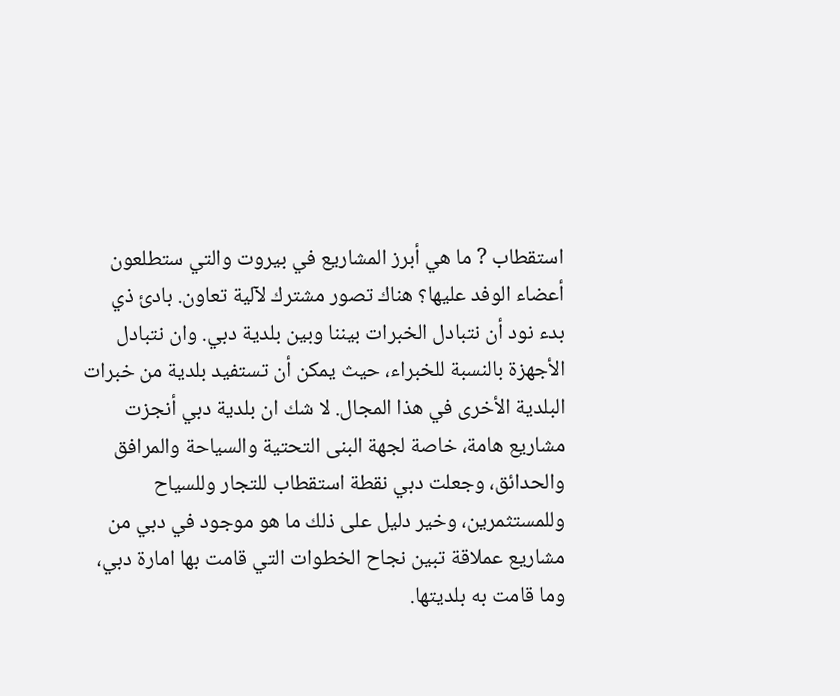استقطاب ? ما هي أبرز المشاريع في بيروت والتي ستطلعون أعضاء الوفد عليها؟ هناك تصور مشترك لآلية تعاون. بادئ ذي بدء نود أن نتبادل الخبرات بيننا وبين بلدية دبي. وان نتبادل الأجهزة بالنسبة للخبراء، حيث يمكن أن تستفيد بلدية من خبرات البلدية الأخرى في هذا المجال. لا شك ان بلدية دبي أنجزت مشاريع هامة، خاصة لجهة البنى التحتية والسياحة والمرافق والحدائق، وجعلت دبي نقطة استقطاب للتجار وللسياح وللمستثمرين، وخير دليل على ذلك ما هو موجود في دبي من مشاريع عملاقة تبين نجاح الخطوات التي قامت بها امارة دبي، وما قامت به بلديتها.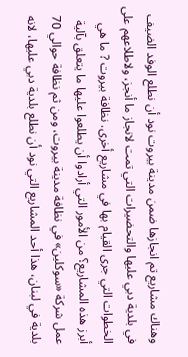وهناك مشاريع تم انجازها ضمن مدينة بيروت نود أن نطلع الوفد الضيف في بلدية دبي عليها والتحضيرات التي تمت لانجاز ما أنجز، ولاطلاعهم على الخطوات التي جرى القيام بها في مشاريع أخرى. نظافة بيروت ? ما هي أبرز هذه المشاريع؟ من الأمور التي أرادوا أن يطلعوا عليها ما يتعلق بآلية عمل شركة «سوكلين» في نظافة مدينة بيروت، ومن ثم نظافة حوالي 70 بلدية في لبنان، هذا أحد المشاريع التي نود أن نطلع بلدية دبي عليها، لانه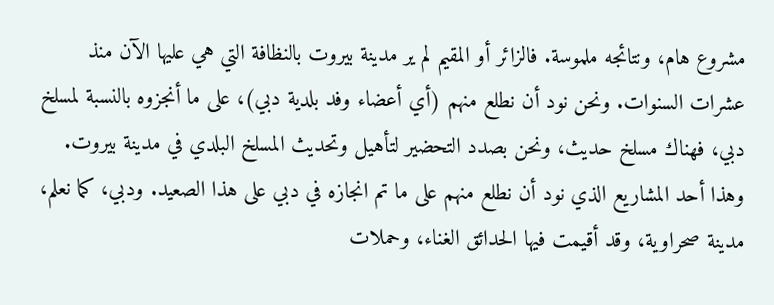مشروع هام، ونتائجه ملموسة. فالزائر أو المقيم لم ير مدينة بيروت بالنظافة التي هي عليها الآن منذ عشرات السنوات. ونحن نود أن نطلع منهم (أي أعضاء وفد بلدية دبي)، على ما أنجزوه بالنسبة لمسلخ دبي، فهناك مسلخ حديث، ونحن بصدد التحضير لتأهيل وتحديث المسلخ البلدي في مدينة بيروت. وهذا أحد المشاريع الذي نود أن نطلع منهم على ما تم انجازه في دبي على هذا الصعيد. ودبي، كما نعلم، مدينة صحراوية، وقد أقيمت فيها الحدائق الغناء، وحملات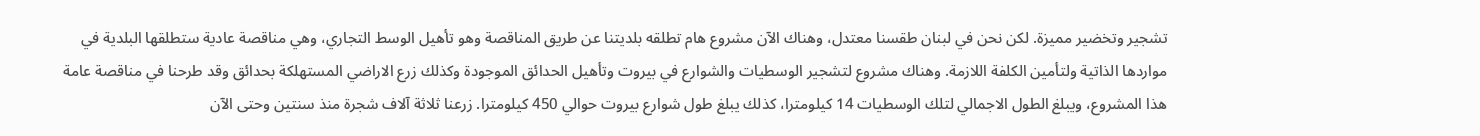تشجير وتخضير مميزة. لكن نحن في لبنان طقسنا معتدل، وهناك الآن مشروع هام تطلقه بلديتنا عن طريق المناقصة وهو تأهيل الوسط التجاري، وهي مناقصة عادية ستطلقها البلدية في مواردها الذاتية ولتأمين الكلفة اللازمة. وهناك مشروع لتشجير الوسطيات والشوارع في بيروت وتأهيل الحدائق الموجودة وكذلك زرع الاراضي المستهلكة بحدائق وقد طرحنا في مناقصة عامة هذا المشروع، ويبلغ الطول الاجمالي لتلك الوسطيات 14 كيلومترا، كذلك يبلغ طول شوارع بيروت حوالي 450 كيلومترا. زرعنا ثلاثة آلاف شجرة منذ سنتين وحتى الآن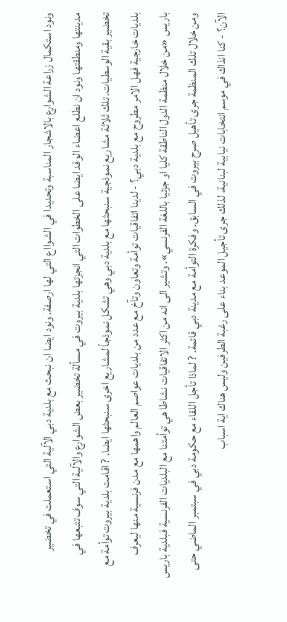ونود استكمال زراعة الشوارع بالاشجار المناسبة وتحديدا في الشوااع التي لها ارصفة. ونود ايضا ان نبحث مع بلدية دبي الآلية التي استعملت في تخضير مدينتها ومنطقتها ونود ان نطلع اعضاء الوفد ايضا على الخطوات التي انجزتها بلدية بيروت في مسألة تخضير بعض الشوارع والآلية التي سوف تتبعها في تخضير بقية الوسطيات. تلك ثلاثة مشاريع نموذجية سنبحثها مع بلدية دبي وهي تشكل نموذجاً لمشاريع اخرى سنبحثها ايضا. ? اقامت بلدية بيروت توأمة مع بلديات خارجية فهل الامر مطروح مع بلدية دبي؟ - لدينا اتفاقيات توأمة وتعاون وتآخ مع عدد من بلديات عواصم العالم واهمها مع مدن فرنسية منها ليعرف باريس «من خلال منظمة الدول الناطقة كليا او جزئيا باللغة الفرنسي». وتشير الى انه من اكثر الاتفاقيات نشاطا هي توأمتنا مع البلديات الفرنسية فبلدية باريس ومن خلال تلك المنظمة جرى تأهيل صرح بيروت في السابق. وفكرة التوأمة مع مدينة دبي قائمة. ? لماذا تأجل اللقاء مع حكومة دبي في سبتمبر الماضي حتى الآن؟ - كنا انذاك في موسم انتخابات نيابية لبنانية، لذلك جرى تأجيل الموعد بناء على رغبة الطرفين وليس هناك اية اسباب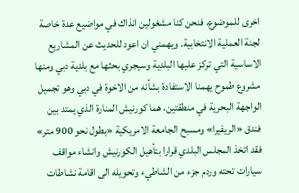اخرى للموضوع، فنحن كنا مشغولين انذاك في مواضيع عدة خاصة لجنة العملية الانتخابية. ويهمني ان اعود للحديث عن المشاريع الاساسية التي تركز عليها البلدية وسيجري بحثها مع بلدية دبي ومنها مشروع طموح يهمنا الاستفادة بشأنه من الاخوة في دبي وهو تجميل الواجهة البحرية في منطقتين، هما كورنيش المنارة الذي يمتد بين فندق «الريفيرا» ومسبح الجامعة الامريكية «بطول نحو 900 متر» فقد اتخذ المجلس البلدي قرارا بتأهيل الكورنيش وانشاء مواقف سيارات تحته وردم جزء من الشاطيء وتحويله الى اقامة نشاطات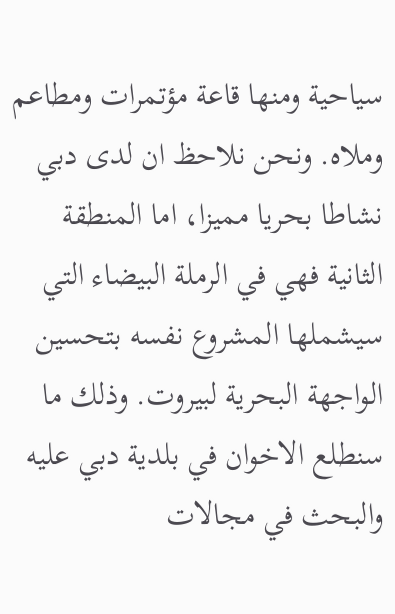سياحية ومنها قاعة مؤتمرات ومطاعم وملاه. ونحن نلاحظ ان لدى دبي نشاطا بحريا مميزا، اما المنطقة الثانية فهي في الرملة البيضاء التي سيشملها المشروع نفسه بتحسين الواجهة البحرية لبيروت. وذلك ما سنطلع الاخوان في بلدية دبي عليه والبحث في مجالات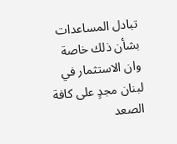تبادل المساعدات بشأن ذلك خاصة وان الاستثمار في لبنان مجدٍ على كافة الصعد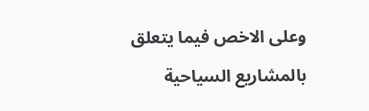وعلى الاخص فيما يتعلق بالمشاريع السياحية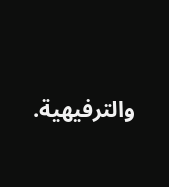والترفيهية.